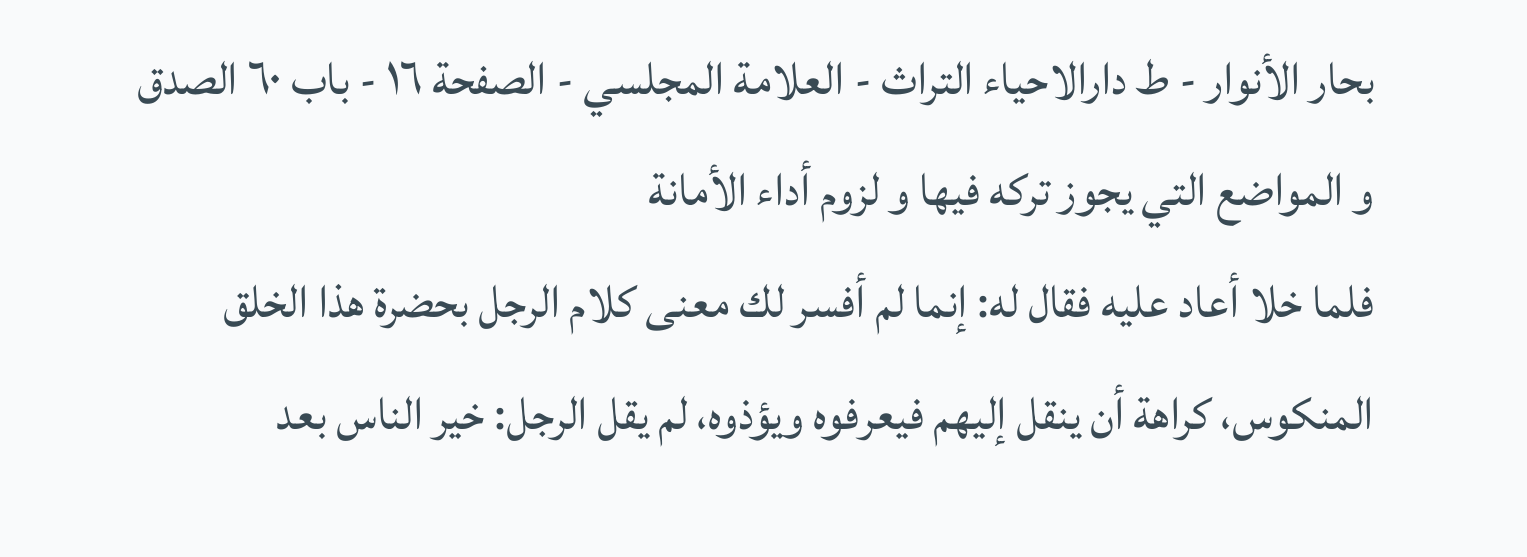بحار الأنوار - ط دارالاحیاء التراث - العلامة المجلسي - الصفحة ١٦ - باب ٦٠ الصدق و المواضع التي يجوز تركه فيها و لزوم أداء الأمانة
فلما خلا أعاد عليه فقال له: إنما لم أفسر لك معنى كلام الرجل بحضرة هذا الخلق المنكوس، كراهة أن ينقل إليهم فيعرفوه ويؤذوه، لم يقل الرجل: خير الناس بعد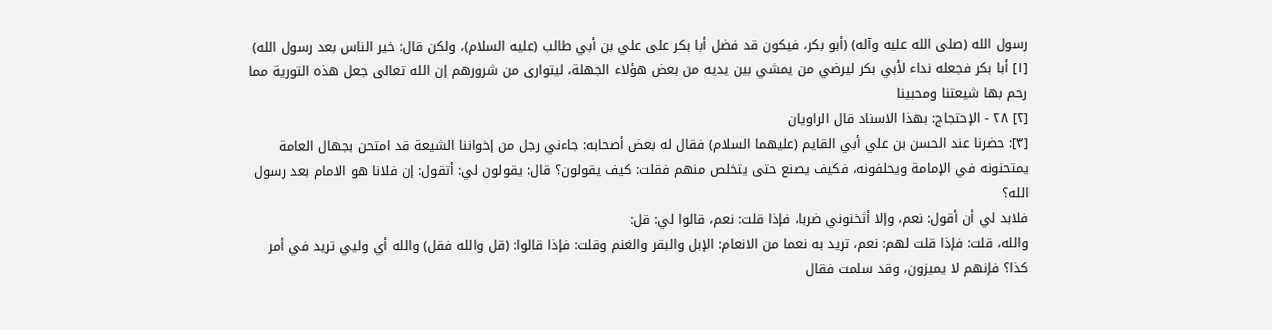رسول الله (صلى الله عليه وآله) (أبو بكر، فيكون قد فضل أبا بكر على علي بن أبي طالب (عليه السلام)، ولكن قال: خير الناس بعد رسول الله)
[۱] أبا بكر فجعله نداء لأبي بكر ليرضي من يمشي بين يديه من بعض هؤلاء الجهلة، ليتوارى من شرورهم إن الله تعالى جعل هذه التورية مما رحم بها شيعتنا ومحبينا
[۲] ۲٨ - الإحتجاج: بهذا الاسناد قال الراويان
[۳]: حضرنا عند الحسن بن علي أبي القايم (عليهما السلام) فقال له بعض أصحابه: جاءني رجل من إخواننا الشيعة قد امتحن بجهال العامة يمتحنونه في الإمامة ويحلفونه، فكيف يصنع حتى يتخلص منهم فقلت: كيف يقولون؟ قال: يقولون لي: أتقول: إن فلانا هو الامام بعد رسول الله؟
فلابد لي أن أقول: نعم، وإلا أثخنوني ضربا، فإذا قلت: نعم، قالوا لي: قل:
والله، قلت: فإذا قلت لهم: نعم، تريد به نعما من الانعام: الإبل والبقر والغنم وقلت: فإذا قالوا: (قل والله فقل) والله أي وليي تريد في أمر كذا؟ فإنهم لا يميزون، وقد سلمت فقال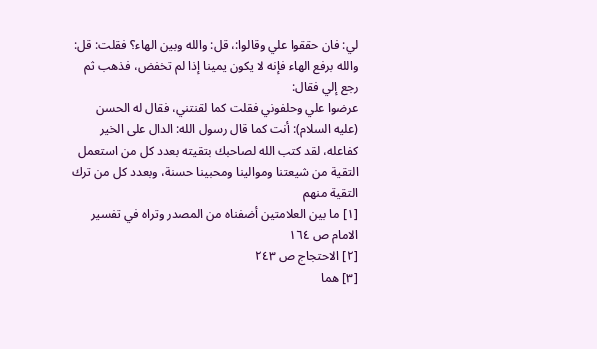لي: فان حققوا علي وقالوا:، قل: والله وبين الهاء؟ فقلت: قل:
والله برفع الهاء فإنه لا يكون يمينا إذا لم تخفض، فذهب ثم رجع إلي فقال:
عرضوا علي وحلفوني فقلت كما لقنتني، فقال له الحسن (عليه السلام): أنت كما قال رسول الله: الدال على الخير كفاعله، لقد كتب الله لصاحبك بتقيته بعدد كل من استعمل التقية من شيعتنا وموالينا ومحبينا حسنة، وبعدد كل من ترك التقية منهم
[١] ما بين العلامتين أضفناه من المصدر وتراه في تفسير الامام ص ١٦٤
[٢] الاحتجاج ص ٢٤٣
[٣] هما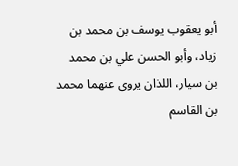أبو يعقوب يوسف بن محمد بن زياد، وأبو الحسن علي بن محمد بن سيار، اللذان يروى عنهما محمد بن القاسم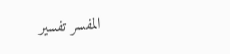المفسر تفسير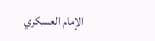الإمام العسكري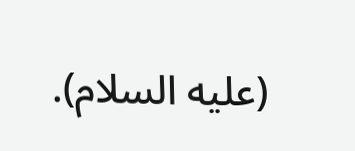(عليه السلام).